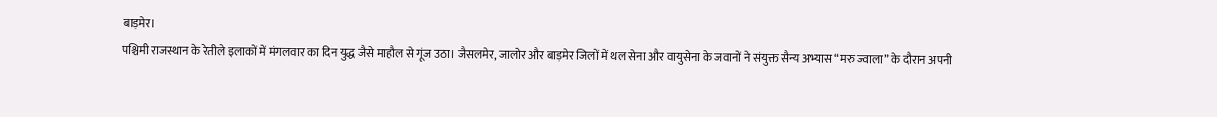बाड़मेर।
पश्चिमी राजस्थान के रेतीले इलाकों में मंगलवार का दिन युद्ध जैसे माहौल से गूंज उठा। जैसलमेर, जालोर और बाड़मेर जिलों में थल सेना और वायुसेना के जवानों ने संयुक्त सैन्य अभ्यास “मरु ज्वाला” के दौरान अपनी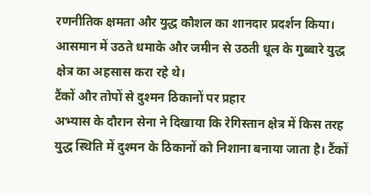रणनीतिक क्षमता और युद्ध कौशल का शानदार प्रदर्शन किया। आसमान में उठते धमाके और जमीन से उठती धूल के गुब्बारे युद्ध क्षेत्र का अहसास करा रहे थे।
टैंकों और तोपों से दुश्मन ठिकानों पर प्रहार
अभ्यास के दौरान सेना ने दिखाया कि रेगिस्तान क्षेत्र में किस तरह युद्ध स्थिति में दुश्मन के ठिकानों को निशाना बनाया जाता है। टैंकों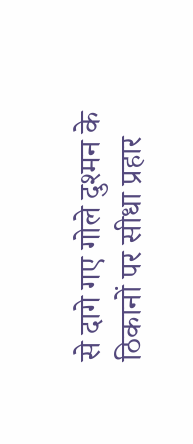से दागे गए गोले दुश्मन के ठिकानों पर सीधा प्रहार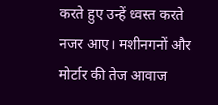करते हुए उन्हें ध्वस्त करते नजर आए। मशीनगनों और मोर्टार की तेज आवाज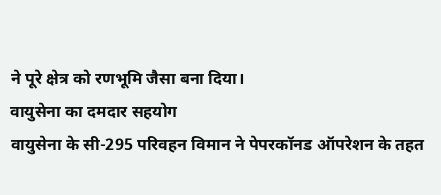ने पूरे क्षेत्र को रणभूमि जैसा बना दिया।
वायुसेना का दमदार सहयोग
वायुसेना के सी-295 परिवहन विमान ने पेपरकॉनड ऑपरेशन के तहत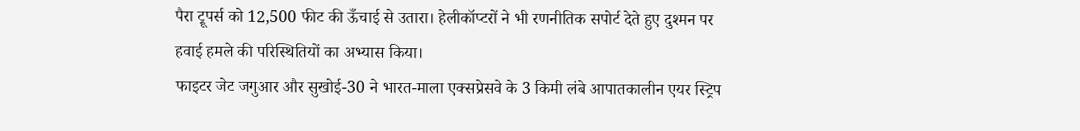पैरा ट्रूपर्स को 12,500 फीट की ऊँचाई से उतारा। हेलीकॉप्टरों ने भी रणनीतिक सपोर्ट देते हुए दुश्मन पर हवाई हमले की परिस्थितियों का अभ्यास किया।
फाइटर जेट जगुआर और सुखोई-30 ने भारत-माला एक्सप्रेसवे के 3 किमी लंबे आपातकालीन एयर स्ट्रिप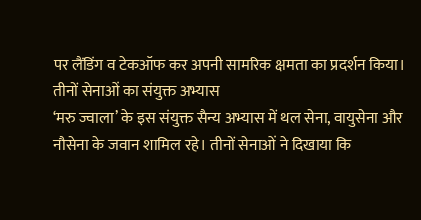पर लैंडिंग व टेकऑफ कर अपनी सामरिक क्षमता का प्रदर्शन किया।
तीनों सेनाओं का संयुक्त अभ्यास
‘मरु ज्वाला’ के इस संयुक्त सैन्य अभ्यास में थल सेना, वायुसेना और नौसेना के जवान शामिल रहे। तीनों सेनाओं ने दिखाया कि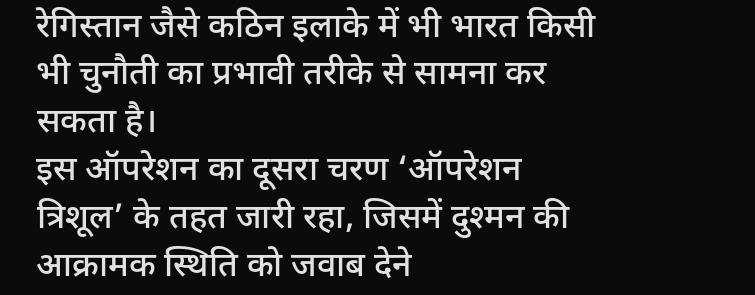रेगिस्तान जैसे कठिन इलाके में भी भारत किसी भी चुनौती का प्रभावी तरीके से सामना कर सकता है।
इस ऑपरेशन का दूसरा चरण ‘ऑपरेशन त्रिशूल’ के तहत जारी रहा, जिसमें दुश्मन की आक्रामक स्थिति को जवाब देने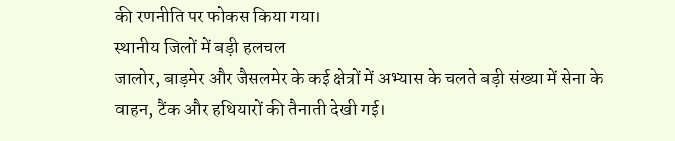की रणनीति पर फोकस किया गया।
स्थानीय जिलों में बड़ी हलचल
जालोर, बाड़मेर और जैसलमेर के कई क्षेत्रों में अभ्यास के चलते बड़ी संख्या में सेना के वाहन, टैंक और हथियारों की तैनाती देखी गई।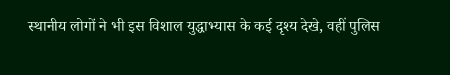स्थानीय लोगों ने भी इस विशाल युद्धाभ्यास के कई दृश्य देखे, वहीं पुलिस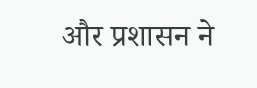और प्रशासन ने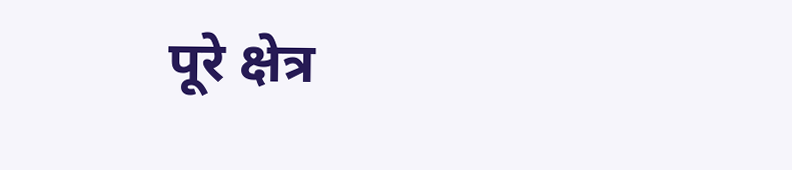पूरे क्षेत्र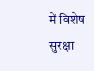में विशेष सुरक्षा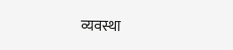व्यवस्था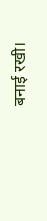बनाई रखी।